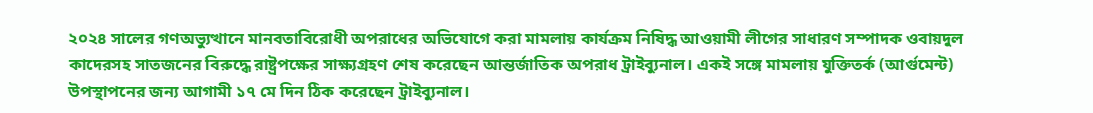২০২৪ সালের গণঅভ্যুত্থানে মানবতাবিরোধী অপরাধের অভিযোগে করা মামলায় কার্যক্রম নিষিদ্ধ আওয়ামী লীগের সাধারণ সম্পাদক ওবায়দুল কাদেরসহ সাতজনের বিরুদ্ধে রাষ্ট্রপক্ষের সাক্ষ্যগ্রহণ শেষ করেছেন আন্তর্জাতিক অপরাধ ট্রাইব্যুনাল। একই সঙ্গে মামলায় যুক্তিতর্ক (আর্গুমেন্ট) উপস্থাপনের জন্য আগামী ১৭ মে দিন ঠিক করেছেন ট্রাইব্যুনাল।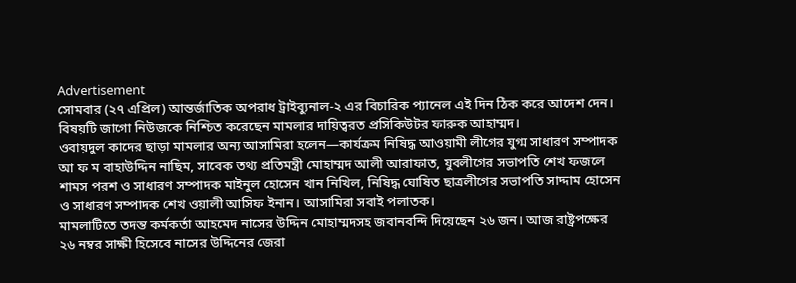Advertisement
সোমবার (২৭ এপ্রিল) আন্তর্জাতিক অপরাধ ট্রাইব্যুনাল-২ এর বিচারিক প্যানেল এই দিন ঠিক করে আদেশ দেন। বিষয়টি জাগো নিউজকে নিশ্চিত করেছেন মামলার দায়িত্বরত প্রসিকিউটর ফারুক আহাম্মদ।
ওবায়দুল কাদের ছাড়া মামলার অন্য আসামিরা হলেন—কার্যক্রম নিষিদ্ধ আওয়ামী লীগের যুগ্ম সাধারণ সম্পাদক আ ফ ম বাহাউদ্দিন নাছিম, সাবেক তথ্য প্রতিমন্ত্রী মোহাম্মদ আলী আরাফাত, যুবলীগের সভাপতি শেখ ফজলে শামস পরশ ও সাধারণ সম্পাদক মাইনুল হোসেন খান নিখিল, নিষিদ্ধ ঘোষিত ছাত্রলীগের সভাপতি সাদ্দাম হোসেন ও সাধারণ সম্পাদক শেখ ওয়ালী আসিফ ইনান। আসামিরা সবাই পলাতক।
মামলাটিতে তদন্ত কর্মকর্তা আহমেদ নাসের উদ্দিন মোহাম্মদসহ জবানবন্দি দিয়েছেন ২৬ জন। আজ রাষ্ট্রপক্ষের ২৬ নম্বর সাক্ষী হিসেবে নাসের উদ্দিনের জেরা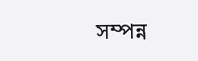সম্পন্ন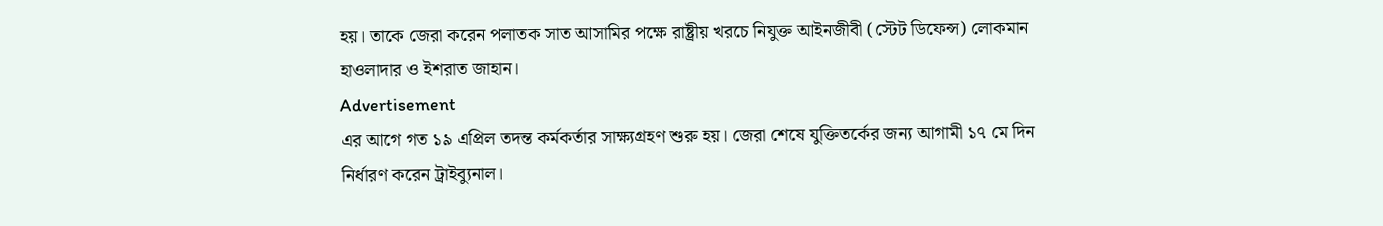হয়। তাকে জেরা করেন পলাতক সাত আসামির পক্ষে রাষ্ট্রীয় খরচে নিযুক্ত আইনজীবী (স্টেট ডিফেন্স) লোকমান হাওলাদার ও ইশরাত জাহান।
Advertisement
এর আগে গত ১৯ এপ্রিল তদন্ত কর্মকর্তার সাক্ষ্যগ্রহণ শুরু হয়। জেরা শেষে যুক্তিতর্কের জন্য আগামী ১৭ মে দিন নির্ধারণ করেন ট্রাইব্যুনাল।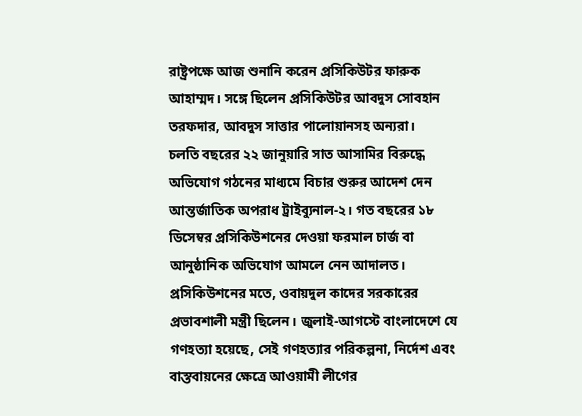রাষ্ট্রপক্ষে আজ শুনানি করেন প্রসিকিউটর ফারুক আহাম্মদ। সঙ্গে ছিলেন প্রসিকিউটর আবদুস সোবহান তরফদার, আবদুস সাত্তার পালোয়ানসহ অন্যরা।
চলতি বছরের ২২ জানুয়ারি সাত আসামির বিরুদ্ধে অভিযোগ গঠনের মাধ্যমে বিচার শুরুর আদেশ দেন আন্তর্জাতিক অপরাধ ট্রাইব্যুনাল-২। গত বছরের ১৮ ডিসেম্বর প্রসিকিউশনের দেওয়া ফরমাল চার্জ বা আনুষ্ঠানিক অভিযোগ আমলে নেন আদালত।
প্রসিকিউশনের মতে, ওবায়দুল কাদের সরকারের প্রভাবশালী মন্ত্রী ছিলেন। জুলাই-আগস্টে বাংলাদেশে যে গণহত্যা হয়েছে, সেই গণহত্যার পরিকল্পনা, নির্দেশ এবং বাস্তবায়নের ক্ষেত্রে আওয়ামী লীগের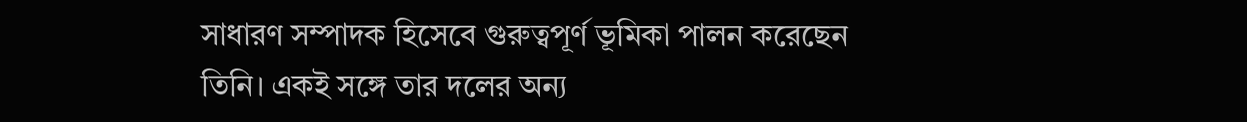সাধারণ সম্পাদক হিসেবে গুরুত্বপূর্ণ ভূমিকা পালন করেছেন তিনি। একই সঙ্গে তার দলের অন্য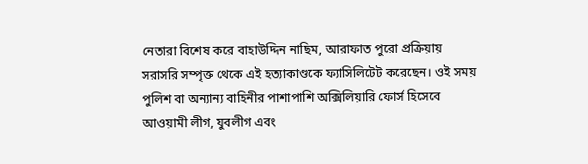নেতারা বিশেষ করে বাহাউদ্দিন নাছিম, আরাফাত পুরো প্রক্রিয়ায় সরাসরি সম্পৃক্ত থেকে এই হত্যাকাণ্ডকে ফ্যাসিলিটেট করেছেন। ওই সময় পুলিশ বা অন্যান্য বাহিনীর পাশাপাশি অক্সিলিয়ারি ফোর্স হিসেবে আওয়ামী লীগ, যুবলীগ এবং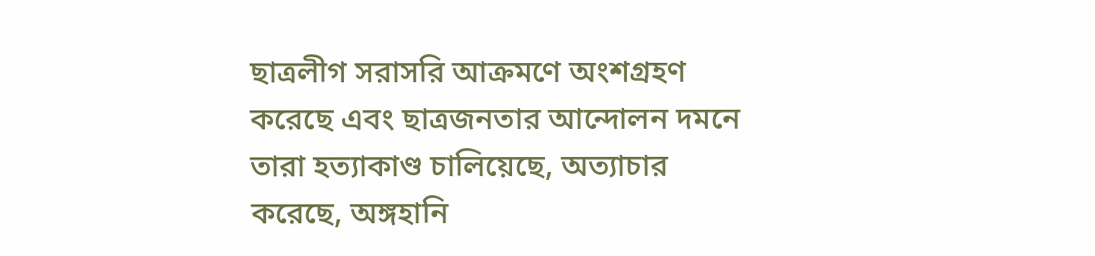ছাত্রলীগ সরাসরি আক্রমণে অংশগ্রহণ করেছে এবং ছাত্রজনতার আন্দোলন দমনে তারা হত্যাকাণ্ড চালিয়েছে, অত্যাচার করেছে, অঙ্গহানি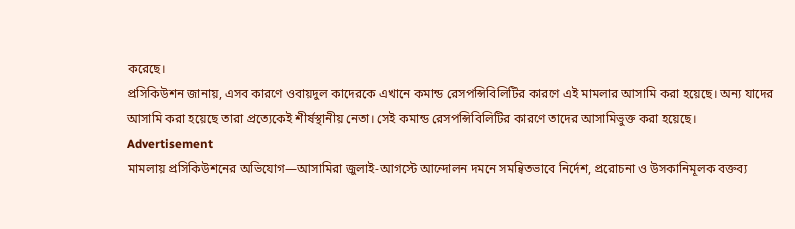করেছে।
প্রসিকিউশন জানায়, এসব কারণে ওবায়দুল কাদেরকে এখানে কমান্ড রেসপন্সিবিলিটির কারণে এই মামলার আসামি করা হয়েছে। অন্য যাদের আসামি করা হয়েছে তারা প্রত্যেকেই শীর্ষস্থানীয় নেতা। সেই কমান্ড রেসপন্সিবিলিটির কারণে তাদের আসামিভুক্ত করা হয়েছে।
Advertisement
মামলায় প্রসিকিউশনের অভিযোগ—আসামিরা জুলাই-আগস্টে আন্দোলন দমনে সমন্বিতভাবে নির্দেশ, প্ররোচনা ও উসকানিমূলক বক্তব্য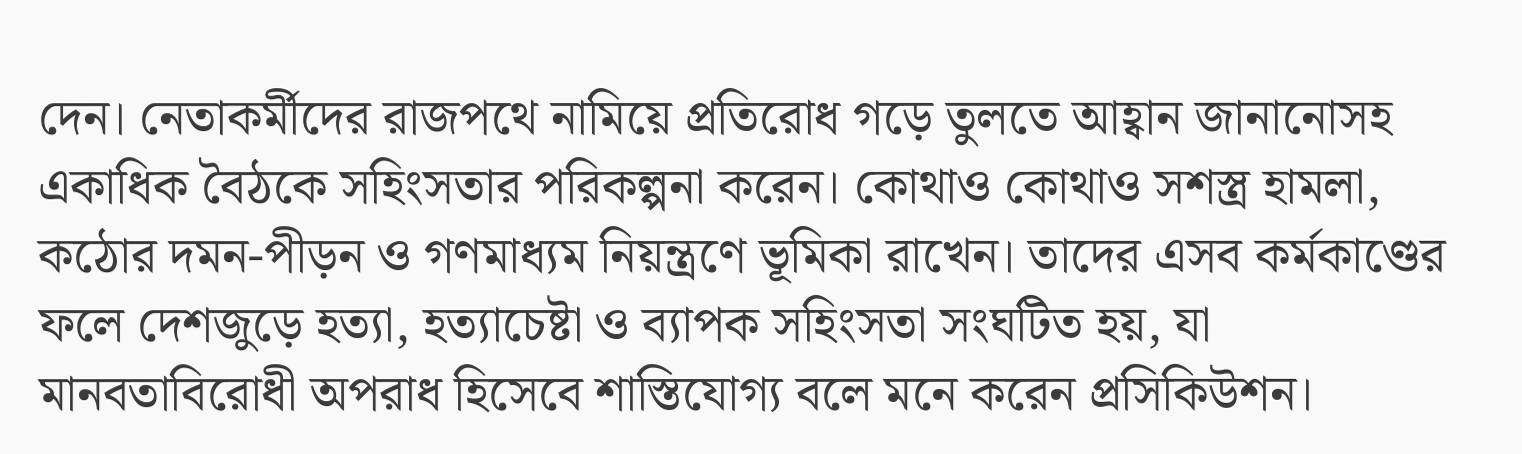দেন। নেতাকর্মীদের রাজপথে নামিয়ে প্রতিরোধ গড়ে তুলতে আহ্বান জানানোসহ একাধিক বৈঠকে সহিংসতার পরিকল্পনা করেন। কোথাও কোথাও সশস্ত্র হামলা, কঠোর দমন-পীড়ন ও গণমাধ্যম নিয়ন্ত্রণে ভূমিকা রাখেন। তাদের এসব কর্মকাণ্ডের ফলে দেশজুড়ে হত্যা, হত্যাচেষ্টা ও ব্যাপক সহিংসতা সংঘটিত হয়, যা মানবতাবিরোধী অপরাধ হিসেবে শাস্তিযোগ্য বলে মনে করেন প্রসিকিউশন।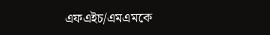এফএইচ/এমএমকে